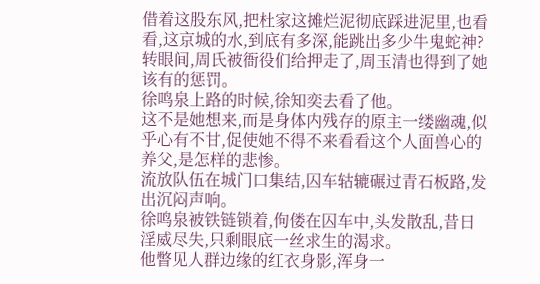借着这股东风,把杜家这摊烂泥彻底踩进泥里,也看看,这京城的水,到底有多深,能跳出多少牛鬼蛇神?
转眼间,周氏被衙役们给押走了,周玉清也得到了她该有的惩罚。
徐鸣泉上路的时候,徐知奕去看了他。
这不是她想来,而是身体内残存的原主一缕幽魂,似乎心有不甘,促使她不得不来看看这个人面兽心的养父,是怎样的悲惨。
流放队伍在城门口集结,囚车轱辘碾过青石板路,发出沉闷声响。
徐鸣泉被铁链锁着,佝偻在囚车中,头发散乱,昔日淫威尽失,只剩眼底一丝求生的渴求。
他瞥见人群边缘的红衣身影,浑身一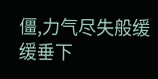僵,力气尽失般缓缓垂下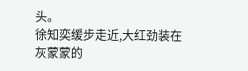头。
徐知奕缓步走近,大红劲装在灰蒙蒙的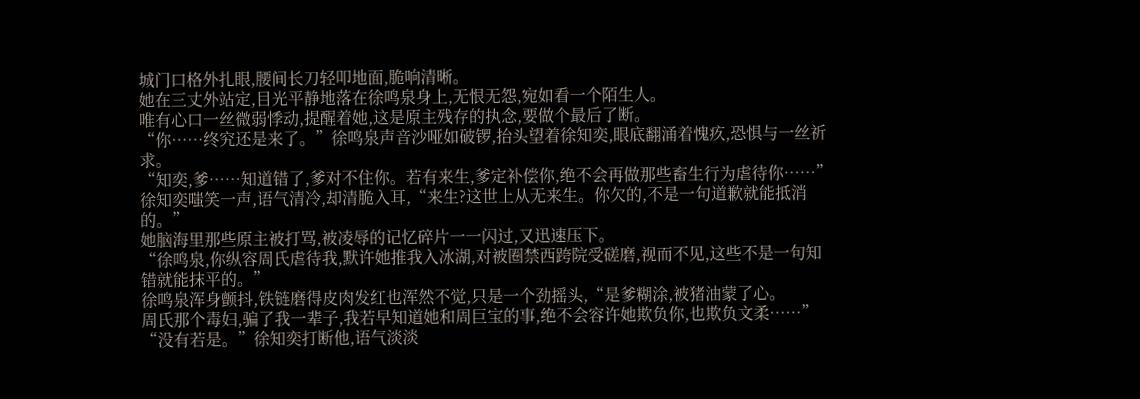城门口格外扎眼,腰间长刀轻叩地面,脆响清晰。
她在三丈外站定,目光平静地落在徐鸣泉身上,无恨无怨,宛如看一个陌生人。
唯有心口一丝微弱悸动,提醒着她,这是原主残存的执念,要做个最后了断。
“你……终究还是来了。”徐鸣泉声音沙哑如破锣,抬头望着徐知奕,眼底翻涌着愧疚,恐惧与一丝祈求。
“知奕,爹……知道错了,爹对不住你。若有来生,爹定补偿你,绝不会再做那些畜生行为虐待你……”
徐知奕嗤笑一声,语气清冷,却清脆入耳,“来生?这世上从无来生。你欠的,不是一句道歉就能抵消的。”
她脑海里那些原主被打骂,被凌辱的记忆碎片一一闪过,又迅速压下。
“徐鸣泉,你纵容周氏虐待我,默许她推我入冰湖,对被圈禁西跨院受磋磨,视而不见,这些不是一句知错就能抹平的。”
徐鸣泉浑身颤抖,铁链磨得皮肉发红也浑然不觉,只是一个劲摇头,“是爹糊涂,被猪油蒙了心。
周氏那个毒妇,骗了我一辈子,我若早知道她和周巨宝的事,绝不会容许她欺负你,也欺负文柔……”
“没有若是。”徐知奕打断他,语气淡淡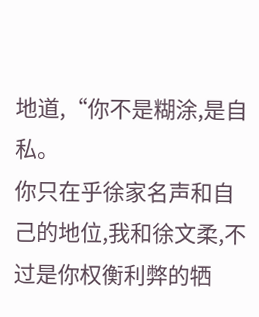地道,“你不是糊涂,是自私。
你只在乎徐家名声和自己的地位,我和徐文柔,不过是你权衡利弊的牺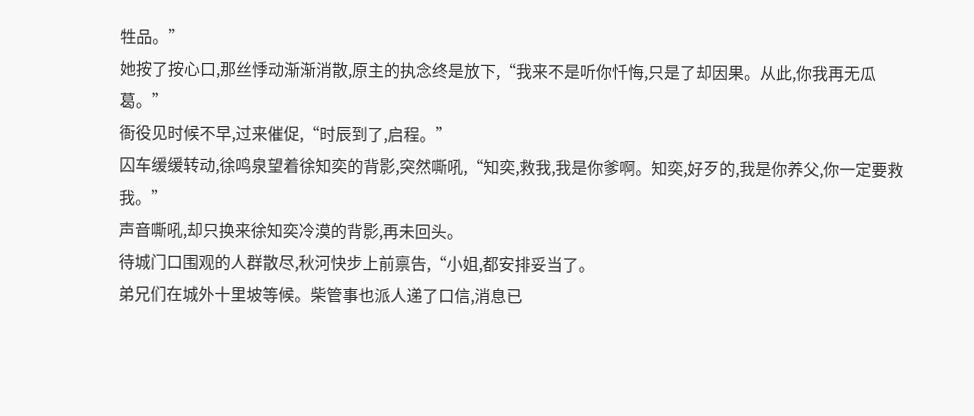牲品。”
她按了按心口,那丝悸动渐渐消散,原主的执念终是放下,“我来不是听你忏悔,只是了却因果。从此,你我再无瓜葛。”
衙役见时候不早,过来催促,“时辰到了,启程。”
囚车缓缓转动,徐鸣泉望着徐知奕的背影,突然嘶吼,“知奕,救我,我是你爹啊。知奕,好歹的,我是你养父,你一定要救我。”
声音嘶吼,却只换来徐知奕冷漠的背影,再未回头。
待城门口围观的人群散尽,秋河快步上前禀告,“小姐,都安排妥当了。
弟兄们在城外十里坡等候。柴管事也派人递了口信,消息已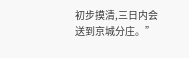初步摸清,三日内会送到京城分庄。”